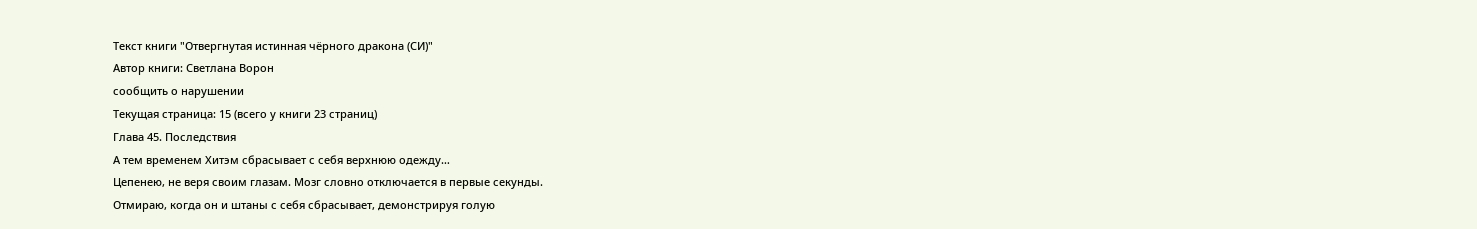Текст книги "Отвергнутая истинная чёрного дракона (СИ)"
Автор книги: Светлана Ворон
сообщить о нарушении
Текущая страница: 15 (всего у книги 23 страниц)
Глава 45. Последствия
А тем временем Хитэм сбрасывает с себя верхнюю одежду…
Цепенею, не веря своим глазам. Мозг словно отключается в первые секунды.
Отмираю, когда он и штаны с себя сбрасывает, демонстрируя голую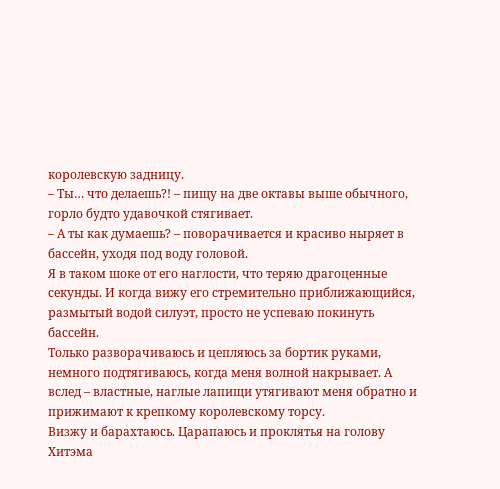королевскую задницу.
– Ты… что делаешь?! – пищу на две октавы выше обычного, горло будто удавочкой стягивает.
– А ты как думаешь? – поворачивается и красиво ныряет в бассейн, уходя под воду головой.
Я в таком шоке от его наглости, что теряю драгоценные секунды. И когда вижу его стремительно приближающийся, размытый водой силуэт, просто не успеваю покинуть бассейн.
Только разворачиваюсь и цепляюсь за бортик руками, немного подтягиваюсь, когда меня волной накрывает. А вслед – властные, наглые лапищи утягивают меня обратно и прижимают к крепкому королевскому торсу.
Визжу и барахтаюсь. Царапаюсь и проклятья на голову Хитэма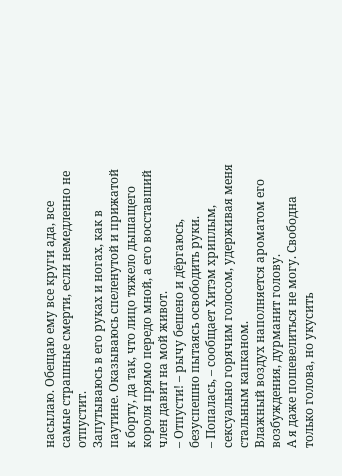насылаю. Обещаю ему все круги ада, все самые страшные смерти, если немедленно не отпустит.
Запутываюсь в его руках и ногах, как в паутине. Оказываюсь спеленутой и прижатой к борту, да так, что лицо тяжело дышащего короля прямо передо мной, а его восставший член давит на мой живот.
– Отпусти! – рычу бешено и дёргаюсь, безуспешно пытаясь освободить руки.
– Попалась, – сообщает Хитэм хриплым, сексуально горячим голосом, удерживая меня стальным капканом.
Влажный воздух наполняется ароматом его возбуждения, дурманит голову.
А я даже пошевелиться не могу. Свободна только голова, но укусить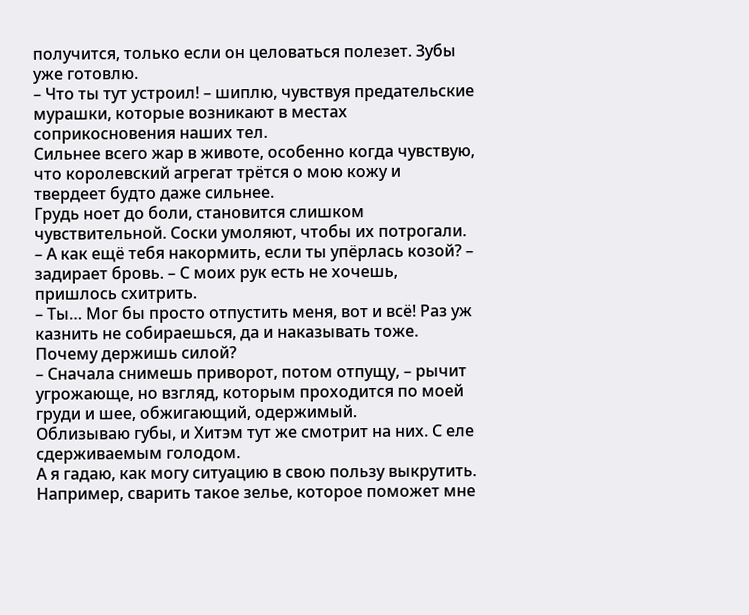получится, только если он целоваться полезет. Зубы уже готовлю.
– Что ты тут устроил! – шиплю, чувствуя предательские мурашки, которые возникают в местах соприкосновения наших тел.
Сильнее всего жар в животе, особенно когда чувствую, что королевский агрегат трётся о мою кожу и твердеет будто даже сильнее.
Грудь ноет до боли, становится слишком чувствительной. Соски умоляют, чтобы их потрогали.
– А как ещё тебя накормить, если ты упёрлась козой? – задирает бровь. – С моих рук есть не хочешь, пришлось схитрить.
– Ты… Мог бы просто отпустить меня, вот и всё! Раз уж казнить не собираешься, да и наказывать тоже. Почему держишь силой?
– Сначала снимешь приворот, потом отпущу, – рычит угрожающе, но взгляд, которым проходится по моей груди и шее, обжигающий, одержимый.
Облизываю губы, и Хитэм тут же смотрит на них. С еле сдерживаемым голодом.
А я гадаю, как могу ситуацию в свою пользу выкрутить. Например, сварить такое зелье, которое поможет мне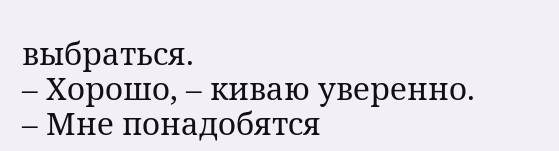выбраться.
– Хорошо, – киваю уверенно. – Мне понадобятся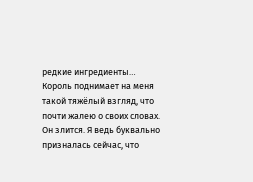редкие ингредиенты…
Король поднимает на меня такой тяжёлый взгляд, что почти жалею о своих словах. Он злится. Я ведь буквально призналась сейчас, что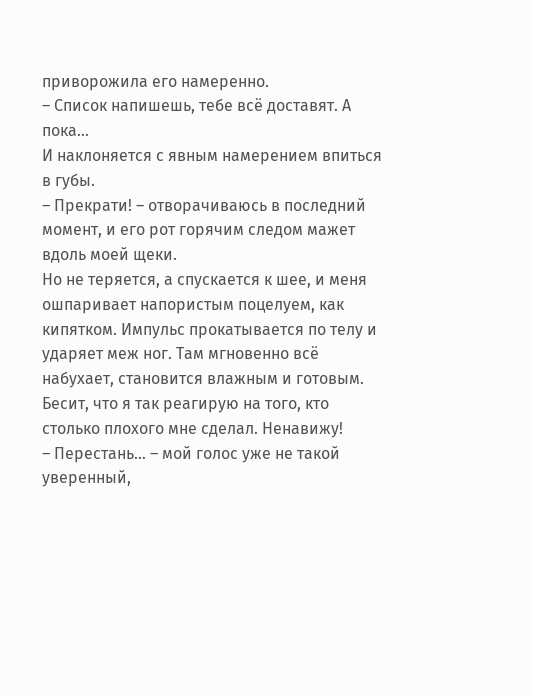приворожила его намеренно.
– Список напишешь, тебе всё доставят. А пока…
И наклоняется с явным намерением впиться в губы.
– Прекрати! – отворачиваюсь в последний момент, и его рот горячим следом мажет вдоль моей щеки.
Но не теряется, а спускается к шее, и меня ошпаривает напористым поцелуем, как кипятком. Импульс прокатывается по телу и ударяет меж ног. Там мгновенно всё набухает, становится влажным и готовым.
Бесит, что я так реагирую на того, кто столько плохого мне сделал. Ненавижу!
– Перестань… – мой голос уже не такой уверенный,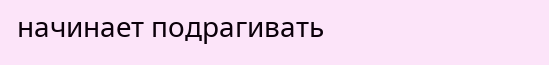начинает подрагивать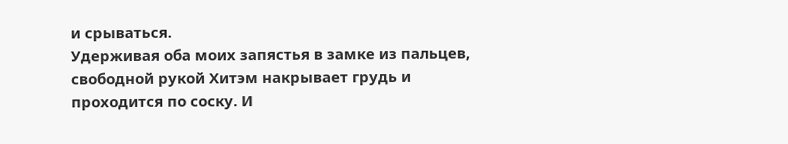и срываться.
Удерживая оба моих запястья в замке из пальцев, свободной рукой Хитэм накрывает грудь и проходится по соску. И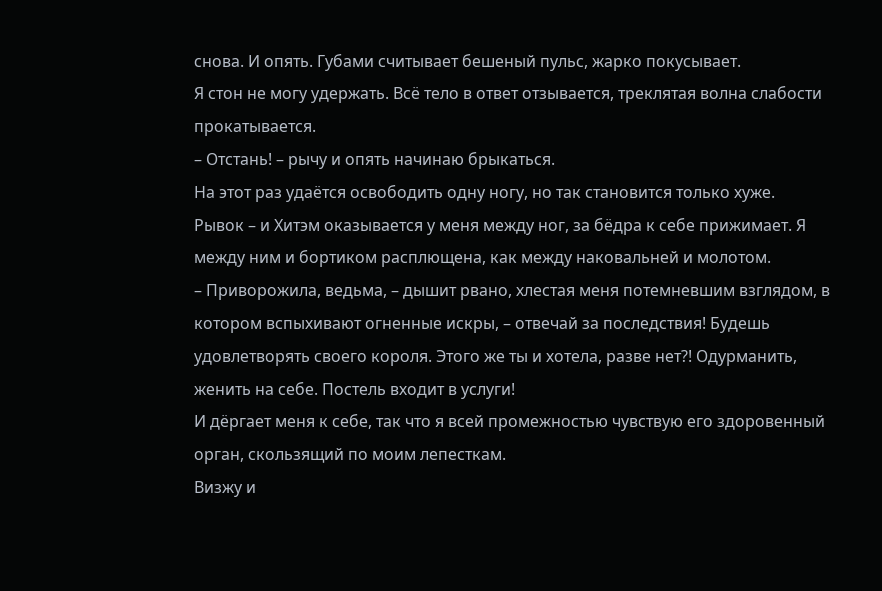снова. И опять. Губами считывает бешеный пульс, жарко покусывает.
Я стон не могу удержать. Всё тело в ответ отзывается, треклятая волна слабости прокатывается.
– Отстань! – рычу и опять начинаю брыкаться.
На этот раз удаётся освободить одну ногу, но так становится только хуже.
Рывок – и Хитэм оказывается у меня между ног, за бёдра к себе прижимает. Я между ним и бортиком расплющена, как между наковальней и молотом.
– Приворожила, ведьма, – дышит рвано, хлестая меня потемневшим взглядом, в котором вспыхивают огненные искры, – отвечай за последствия! Будешь удовлетворять своего короля. Этого же ты и хотела, разве нет?! Одурманить, женить на себе. Постель входит в услуги!
И дёргает меня к себе, так что я всей промежностью чувствую его здоровенный орган, скользящий по моим лепесткам.
Визжу и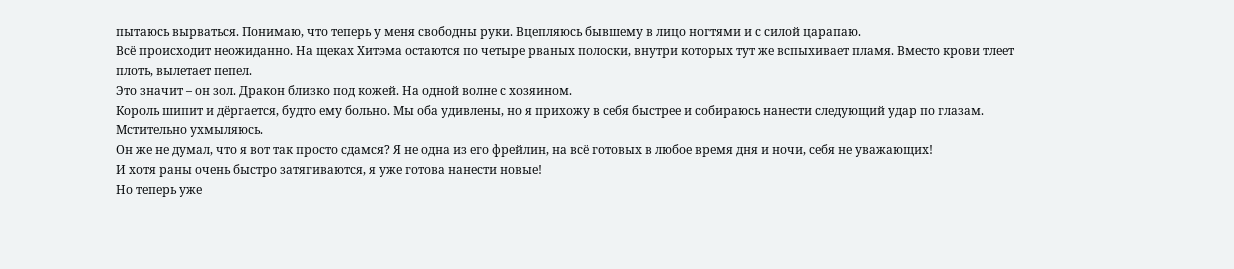пытаюсь вырваться. Понимаю, что теперь у меня свободны руки. Вцепляюсь бывшему в лицо ногтями и с силой царапаю.
Всё происходит неожиданно. На щеках Хитэма остаются по четыре рваных полоски, внутри которых тут же вспыхивает пламя. Вместо крови тлеет плоть, вылетает пепел.
Это значит – он зол. Дракон близко под кожей. На одной волне с хозяином.
Король шипит и дёргается, будто ему больно. Мы оба удивлены, но я прихожу в себя быстрее и собираюсь нанести следующий удар по глазам. Мстительно ухмыляюсь.
Он же не думал, что я вот так просто сдамся? Я не одна из его фрейлин, на всё готовых в любое время дня и ночи, себя не уважающих!
И хотя раны очень быстро затягиваются, я уже готова нанести новые!
Но теперь уже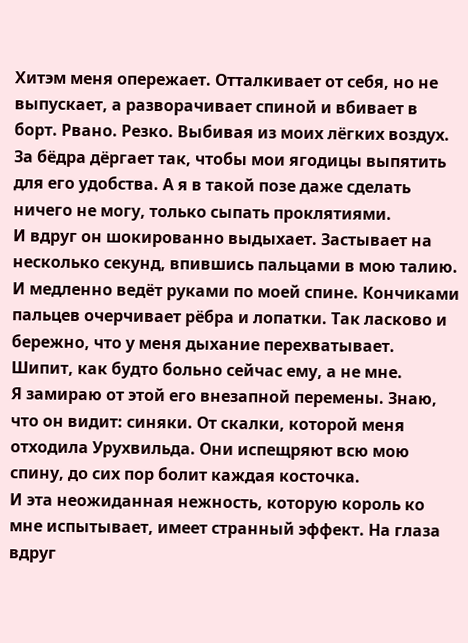Хитэм меня опережает. Отталкивает от себя, но не выпускает, а разворачивает спиной и вбивает в борт. Рвано. Резко. Выбивая из моих лёгких воздух.
За бёдра дёргает так, чтобы мои ягодицы выпятить для его удобства. А я в такой позе даже сделать ничего не могу, только сыпать проклятиями.
И вдруг он шокированно выдыхает. Застывает на несколько секунд, впившись пальцами в мою талию.
И медленно ведёт руками по моей спине. Кончиками пальцев очерчивает рёбра и лопатки. Так ласково и бережно, что у меня дыхание перехватывает. Шипит, как будто больно сейчас ему, а не мне.
Я замираю от этой его внезапной перемены. Знаю, что он видит: синяки. От скалки, которой меня отходила Урухвильда. Они испещряют всю мою спину, до сих пор болит каждая косточка.
И эта неожиданная нежность, которую король ко мне испытывает, имеет странный эффект. На глаза вдруг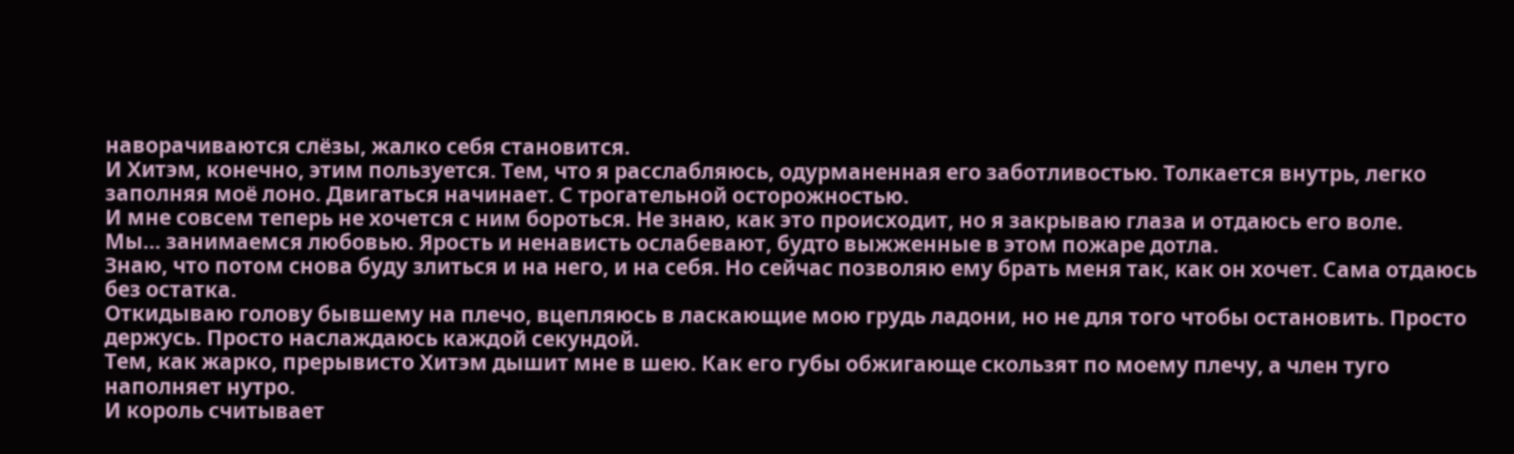наворачиваются слёзы, жалко себя становится.
И Хитэм, конечно, этим пользуется. Тем, что я расслабляюсь, одурманенная его заботливостью. Толкается внутрь, легко заполняя моё лоно. Двигаться начинает. С трогательной осторожностью.
И мне совсем теперь не хочется с ним бороться. Не знаю, как это происходит, но я закрываю глаза и отдаюсь его воле.
Мы… занимаемся любовью. Ярость и ненависть ослабевают, будто выжженные в этом пожаре дотла.
Знаю, что потом снова буду злиться и на него, и на себя. Но сейчас позволяю ему брать меня так, как он хочет. Сама отдаюсь без остатка.
Откидываю голову бывшему на плечо, вцепляюсь в ласкающие мою грудь ладони, но не для того чтобы остановить. Просто держусь. Просто наслаждаюсь каждой секундой.
Тем, как жарко, прерывисто Хитэм дышит мне в шею. Как его губы обжигающе скользят по моему плечу, а член туго наполняет нутро.
И король считывает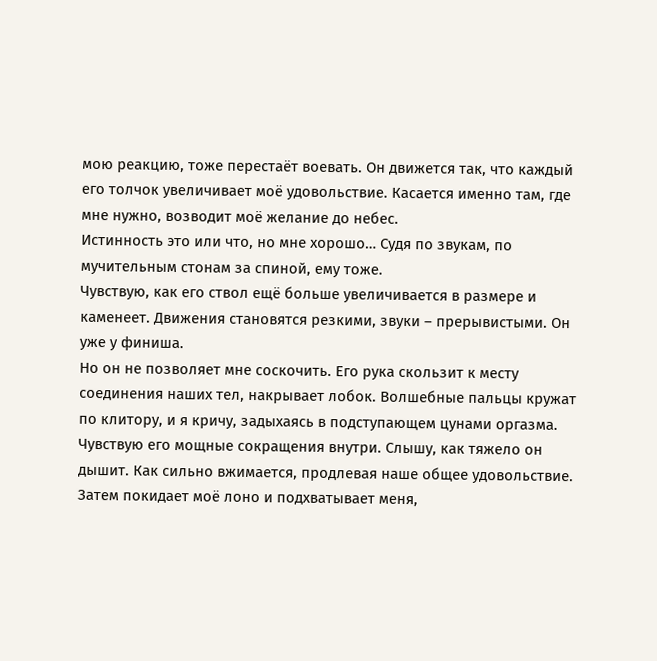мою реакцию, тоже перестаёт воевать. Он движется так, что каждый его толчок увеличивает моё удовольствие. Касается именно там, где мне нужно, возводит моё желание до небес.
Истинность это или что, но мне хорошо… Судя по звукам, по мучительным стонам за спиной, ему тоже.
Чувствую, как его ствол ещё больше увеличивается в размере и каменеет. Движения становятся резкими, звуки – прерывистыми. Он уже у финиша.
Но он не позволяет мне соскочить. Его рука скользит к месту соединения наших тел, накрывает лобок. Волшебные пальцы кружат по клитору, и я кричу, задыхаясь в подступающем цунами оргазма.
Чувствую его мощные сокращения внутри. Слышу, как тяжело он дышит. Как сильно вжимается, продлевая наше общее удовольствие.
Затем покидает моё лоно и подхватывает меня,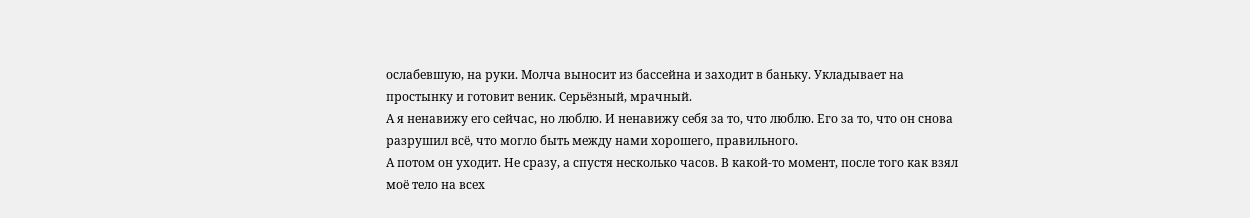ослабевшую, на руки. Молча выносит из бассейна и заходит в баньку. Укладывает на простынку и готовит веник. Серьёзный, мрачный.
А я ненавижу его сейчас, но люблю. И ненавижу себя за то, что люблю. Его за то, что он снова разрушил всё, что могло быть между нами хорошего, правильного.
А потом он уходит. Не сразу, а спустя несколько часов. В какой-то момент, после того как взял моё тело на всех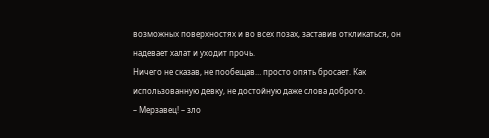возможных поверхностях и во всех позах, заставив откликаться, он надевает халат и уходит прочь.
Ничего не сказав, не пообещав… просто опять бросает. Как использованную девку, не достойную даже слова доброго.
– Мерзавец! – зло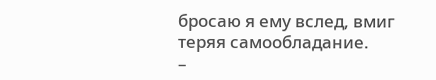бросаю я ему вслед, вмиг теряя самообладание.
–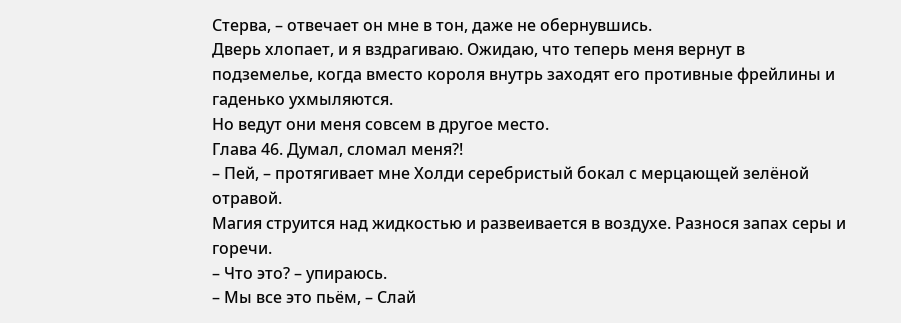Стерва, – отвечает он мне в тон, даже не обернувшись.
Дверь хлопает, и я вздрагиваю. Ожидаю, что теперь меня вернут в подземелье, когда вместо короля внутрь заходят его противные фрейлины и гаденько ухмыляются.
Но ведут они меня совсем в другое место.
Глава 46. Думал, сломал меня?!
– Пей, – протягивает мне Холди серебристый бокал с мерцающей зелёной отравой.
Магия струится над жидкостью и развеивается в воздухе. Разнося запах серы и горечи.
– Что это? – упираюсь.
– Мы все это пьём, – Слай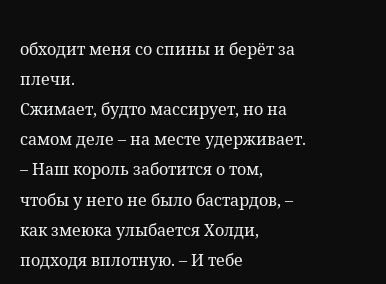обходит меня со спины и берёт за плечи.
Сжимает, будто массирует, но на самом деле – на месте удерживает.
– Наш король заботится о том, чтобы у него не было бастардов, – как змеюка улыбается Холди, подходя вплотную. – И тебе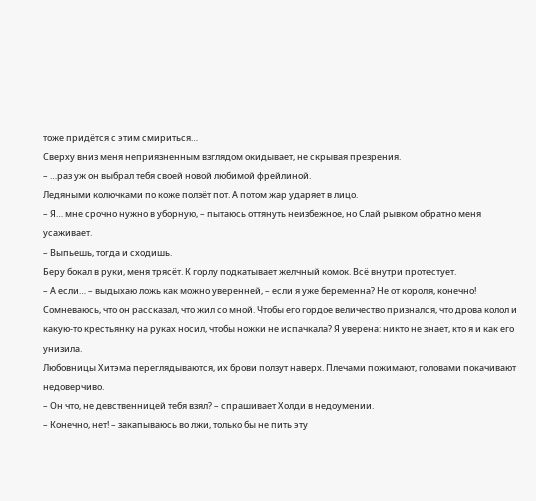тоже придётся с этим смириться…
Сверху вниз меня неприязненным взглядом окидывает, не скрывая презрения.
– …раз уж он выбрал тебя своей новой любимой фрейлиной.
Ледяными колючками по коже ползёт пот. А потом жар ударяет в лицо.
– Я… мне срочно нужно в уборную, – пытаюсь оттянуть неизбежное, но Слай рывком обратно меня усаживает.
– Выпьешь, тогда и сходишь.
Беру бокал в руки, меня трясёт. К горлу подкатывает желчный комок. Всё внутри протестует.
– А если… – выдыхаю ложь как можно уверенней, – если я уже беременна? Не от короля, конечно!
Сомневаюсь, что он рассказал, что жил со мной. Чтобы его гордое величество признался, что дрова колол и какую-то крестьянку на руках носил, чтобы ножки не испачкала? Я уверена: никто не знает, кто я и как его унизила.
Любовницы Хитэма переглядываются, их брови ползут наверх. Плечами пожимают, головами покачивают недоверчиво.
– Он что, не девственницей тебя взял? – спрашивает Холди в недоумении.
– Конечно, нет! – закапываюсь во лжи, только бы не пить эту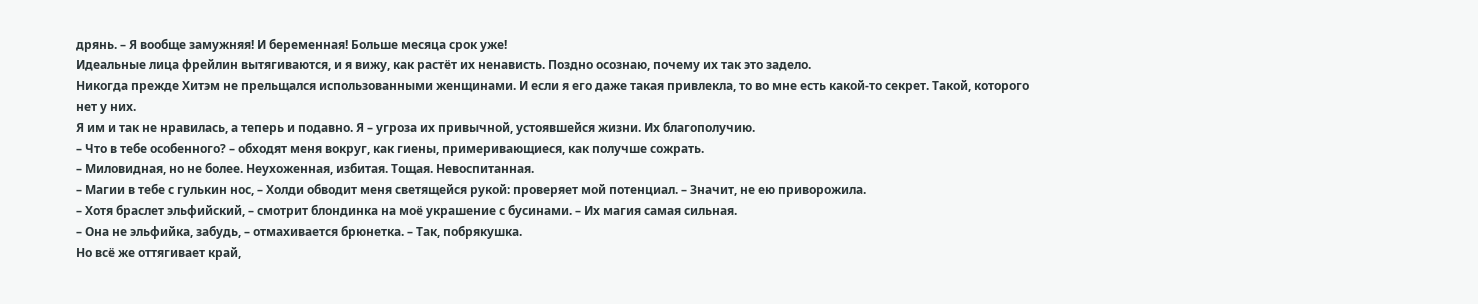дрянь. – Я вообще замужняя! И беременная! Больше месяца срок уже!
Идеальные лица фрейлин вытягиваются, и я вижу, как растёт их ненависть. Поздно осознаю, почему их так это задело.
Никогда прежде Хитэм не прельщался использованными женщинами. И если я его даже такая привлекла, то во мне есть какой-то секрет. Такой, которого нет у них.
Я им и так не нравилась, а теперь и подавно. Я – угроза их привычной, устоявшейся жизни. Их благополучию.
– Что в тебе особенного? – обходят меня вокруг, как гиены, примеривающиеся, как получше сожрать.
– Миловидная, но не более. Неухоженная, избитая. Тощая. Невоспитанная.
– Магии в тебе с гулькин нос, – Холди обводит меня светящейся рукой: проверяет мой потенциал. – Значит, не ею приворожила.
– Хотя браслет эльфийский, – смотрит блондинка на моё украшение с бусинами. – Их магия самая сильная.
– Она не эльфийка, забудь, – отмахивается брюнетка. – Так, побрякушка.
Но всё же оттягивает край,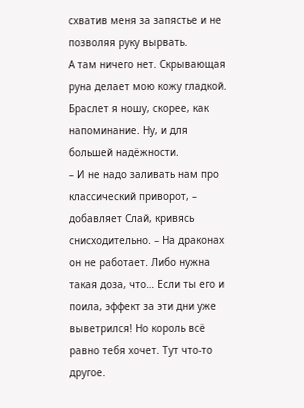схватив меня за запястье и не позволяя руку вырвать.
А там ничего нет. Скрывающая руна делает мою кожу гладкой. Браслет я ношу, скорее, как напоминание. Ну, и для большей надёжности.
– И не надо заливать нам про классический приворот, – добавляет Слай, кривясь снисходительно. – На драконах он не работает. Либо нужна такая доза, что… Если ты его и поила, эффект за эти дни уже выветрился! Но король всё равно тебя хочет. Тут что-то другое.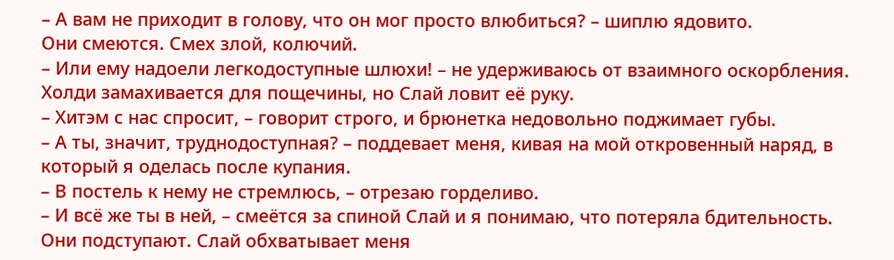– А вам не приходит в голову, что он мог просто влюбиться? – шиплю ядовито.
Они смеются. Смех злой, колючий.
– Или ему надоели легкодоступные шлюхи! – не удерживаюсь от взаимного оскорбления.
Холди замахивается для пощечины, но Слай ловит её руку.
– Хитэм с нас спросит, – говорит строго, и брюнетка недовольно поджимает губы.
– А ты, значит, труднодоступная? – поддевает меня, кивая на мой откровенный наряд, в который я оделась после купания.
– В постель к нему не стремлюсь, – отрезаю горделиво.
– И всё же ты в ней, – смеётся за спиной Слай и я понимаю, что потеряла бдительность.
Они подступают. Слай обхватывает меня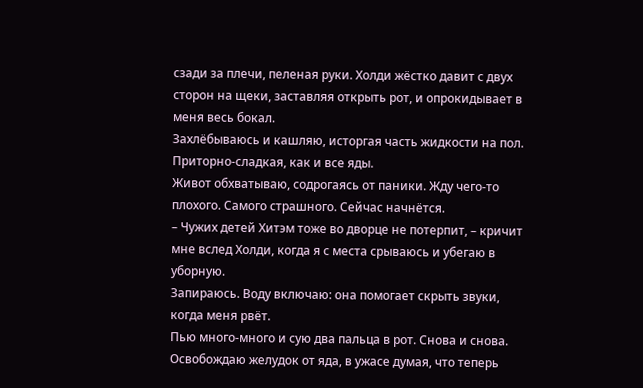сзади за плечи, пеленая руки. Холди жёстко давит с двух сторон на щеки, заставляя открыть рот, и опрокидывает в меня весь бокал.
Захлёбываюсь и кашляю, исторгая часть жидкости на пол. Приторно-сладкая, как и все яды.
Живот обхватываю, содрогаясь от паники. Жду чего-то плохого. Самого страшного. Сейчас начнётся.
– Чужих детей Хитэм тоже во дворце не потерпит, – кричит мне вслед Холди, когда я с места срываюсь и убегаю в уборную.
Запираюсь. Воду включаю: она помогает скрыть звуки, когда меня рвёт.
Пью много-много и сую два пальца в рот. Снова и снова. Освобождаю желудок от яда, в ужасе думая, что теперь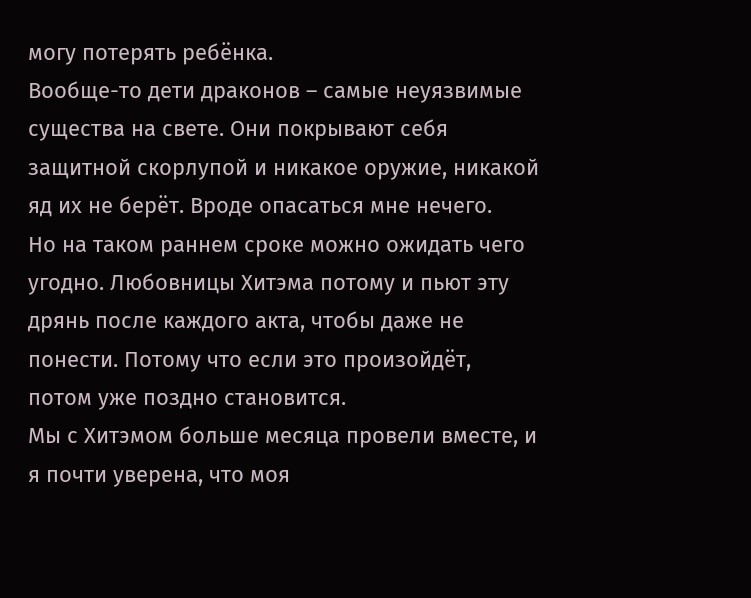могу потерять ребёнка.
Вообще-то дети драконов – самые неуязвимые существа на свете. Они покрывают себя защитной скорлупой и никакое оружие, никакой яд их не берёт. Вроде опасаться мне нечего.
Но на таком раннем сроке можно ожидать чего угодно. Любовницы Хитэма потому и пьют эту дрянь после каждого акта, чтобы даже не понести. Потому что если это произойдёт, потом уже поздно становится.
Мы с Хитэмом больше месяца провели вместе, и я почти уверена, что моя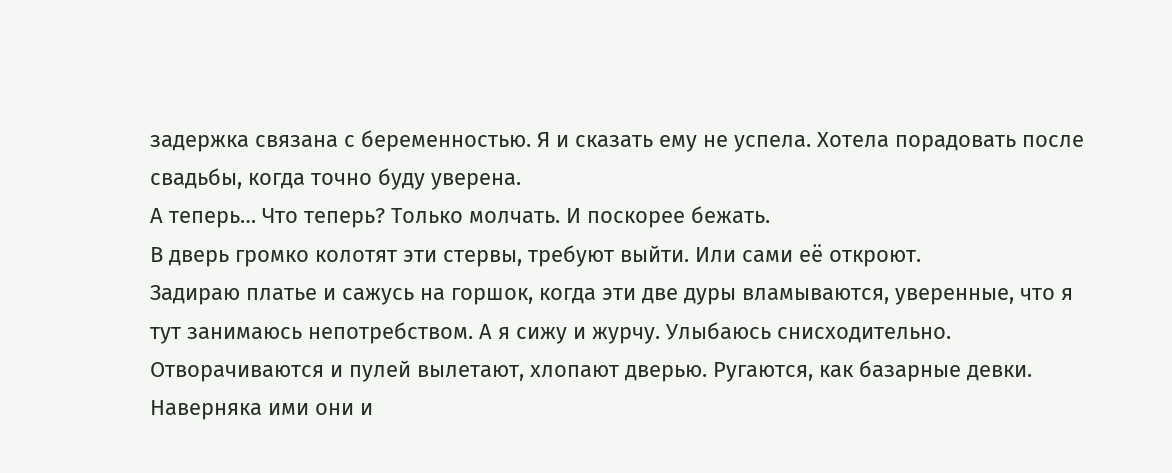задержка связана с беременностью. Я и сказать ему не успела. Хотела порадовать после свадьбы, когда точно буду уверена.
А теперь… Что теперь? Только молчать. И поскорее бежать.
В дверь громко колотят эти стервы, требуют выйти. Или сами её откроют.
Задираю платье и сажусь на горшок, когда эти две дуры вламываются, уверенные, что я тут занимаюсь непотребством. А я сижу и журчу. Улыбаюсь снисходительно.
Отворачиваются и пулей вылетают, хлопают дверью. Ругаются, как базарные девки.
Наверняка ими они и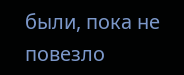были, пока не повезло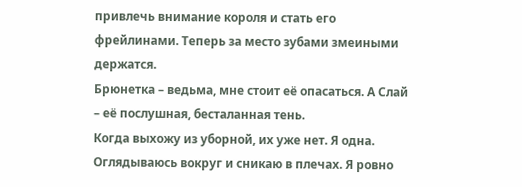привлечь внимание короля и стать его фрейлинами. Теперь за место зубами змеиными держатся.
Брюнетка – ведьма, мне стоит её опасаться. А Слай – её послушная, бесталанная тень.
Когда выхожу из уборной, их уже нет. Я одна.
Оглядываюсь вокруг и сникаю в плечах. Я ровно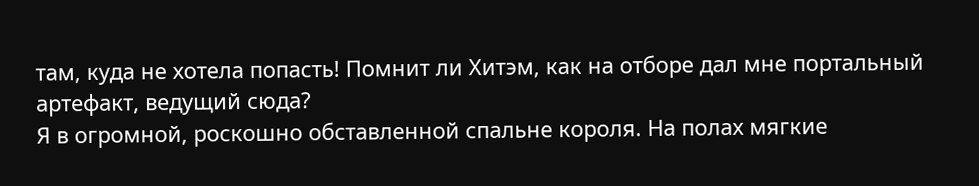там, куда не хотела попасть! Помнит ли Хитэм, как на отборе дал мне портальный артефакт, ведущий сюда?
Я в огромной, роскошно обставленной спальне короля. На полах мягкие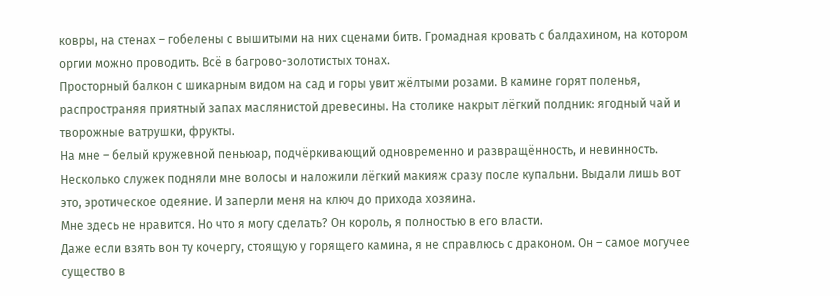ковры, на стенах – гобелены с вышитыми на них сценами битв. Громадная кровать с балдахином, на котором оргии можно проводить. Всё в багрово-золотистых тонах.
Просторный балкон с шикарным видом на сад и горы увит жёлтыми розами. В камине горят поленья, распространяя приятный запах маслянистой древесины. На столике накрыт лёгкий полдник: ягодный чай и творожные ватрушки, фрукты.
На мне – белый кружевной пеньюар, подчёркивающий одновременно и развращённость, и невинность.
Несколько служек подняли мне волосы и наложили лёгкий макияж сразу после купальни. Выдали лишь вот это, эротическое одеяние. И заперли меня на ключ до прихода хозяина.
Мне здесь не нравится. Но что я могу сделать? Он король, я полностью в его власти.
Даже если взять вон ту кочергу, стоящую у горящего камина, я не справлюсь с драконом. Он – самое могучее существо в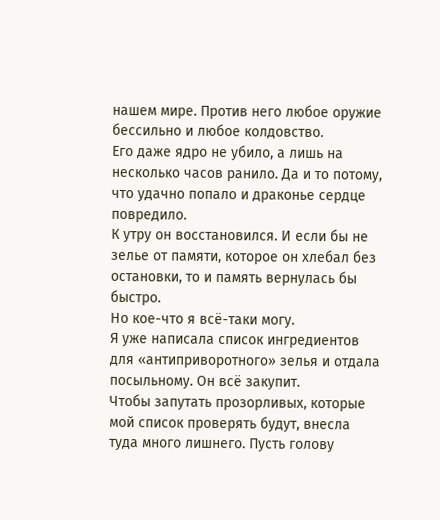нашем мире. Против него любое оружие бессильно и любое колдовство.
Его даже ядро не убило, а лишь на несколько часов ранило. Да и то потому, что удачно попало и драконье сердце повредило.
К утру он восстановился. И если бы не зелье от памяти, которое он хлебал без остановки, то и память вернулась бы быстро.
Но кое-что я всё-таки могу.
Я уже написала список ингредиентов для «антиприворотного» зелья и отдала посыльному. Он всё закупит.
Чтобы запутать прозорливых, которые мой список проверять будут, внесла туда много лишнего. Пусть голову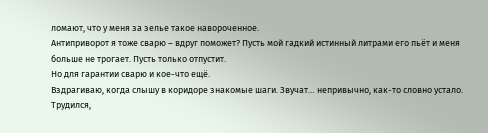ломают, что у меня за зелье такое навороченное.
Антиприворот я тоже сварю – вдруг поможет? Пусть мой гадкий истинный литрами его пьёт и меня больше не трогает. Пусть только отпустит.
Но для гарантии сварю и кое-что ещё.
Вздрагиваю, когда слышу в коридоре знакомые шаги. Звучат… непривычно, как-то словно устало.
Трудился,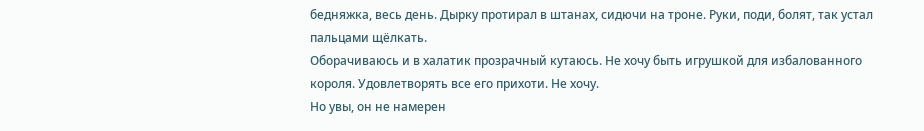бедняжка, весь день. Дырку протирал в штанах, сидючи на троне. Руки, поди, болят, так устал пальцами щёлкать.
Оборачиваюсь и в халатик прозрачный кутаюсь. Не хочу быть игрушкой для избалованного короля. Удовлетворять все его прихоти. Не хочу.
Но увы, он не намерен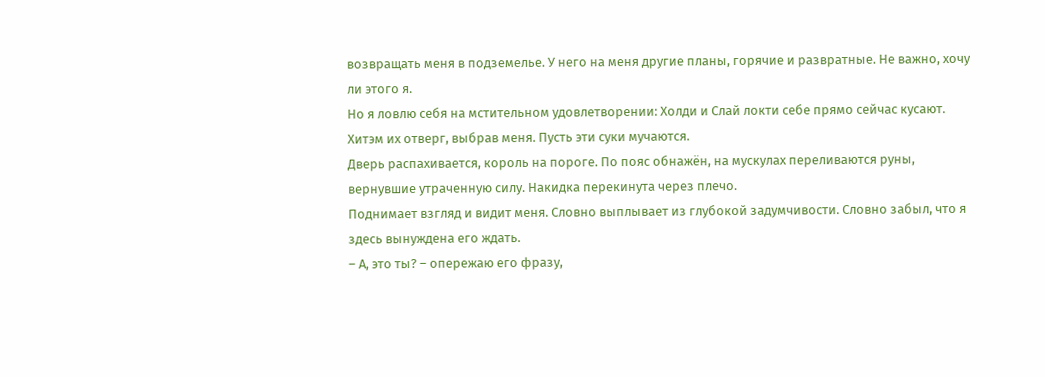возвращать меня в подземелье. У него на меня другие планы, горячие и развратные. Не важно, хочу ли этого я.
Но я ловлю себя на мстительном удовлетворении: Холди и Слай локти себе прямо сейчас кусают. Хитэм их отверг, выбрав меня. Пусть эти суки мучаются.
Дверь распахивается, король на пороге. По пояс обнажён, на мускулах переливаются руны, вернувшие утраченную силу. Накидка перекинута через плечо.
Поднимает взгляд и видит меня. Словно выплывает из глубокой задумчивости. Словно забыл, что я здесь вынуждена его ждать.
– А, это ты? – опережаю его фразу,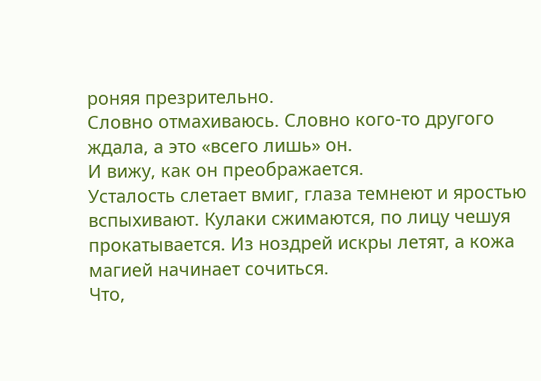роняя презрительно.
Словно отмахиваюсь. Словно кого-то другого ждала, а это «всего лишь» он.
И вижу, как он преображается.
Усталость слетает вмиг, глаза темнеют и яростью вспыхивают. Кулаки сжимаются, по лицу чешуя прокатывается. Из ноздрей искры летят, а кожа магией начинает сочиться.
Что,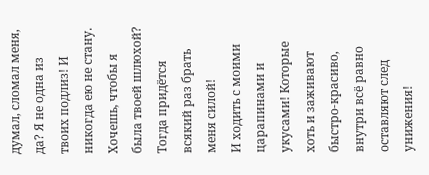думал, сломал меня, да? Я не одна из твоих подлиз! И никогда ею не стану.
Хочешь, чтобы я была твоей шлюхой? Тогда придётся всякий раз брать меня силой!
И ходить с моими царапинами и укусами! Которые хоть и заживают быстро-красиво, внутри всё равно оставляют след унижения!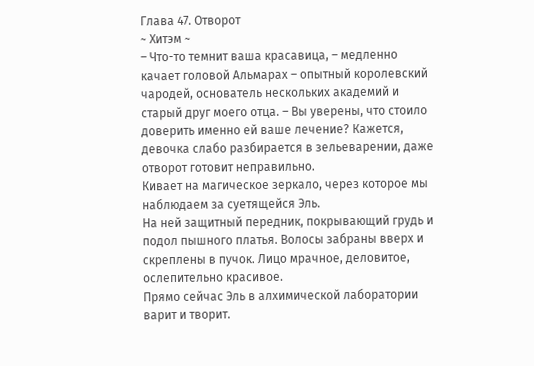Глава 47. Отворот
~ Хитэм ~
– Что-то темнит ваша красавица, – медленно качает головой Альмарах – опытный королевский чародей, основатель нескольких академий и старый друг моего отца. – Вы уверены, что стоило доверить именно ей ваше лечение? Кажется, девочка слабо разбирается в зельеварении, даже отворот готовит неправильно.
Кивает на магическое зеркало, через которое мы наблюдаем за суетящейся Эль.
На ней защитный передник, покрывающий грудь и подол пышного платья. Волосы забраны вверх и скреплены в пучок. Лицо мрачное, деловитое, ослепительно красивое.
Прямо сейчас Эль в алхимической лаборатории варит и творит.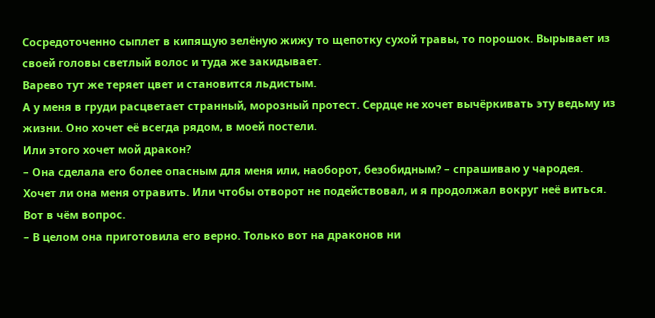Сосредоточенно сыплет в кипящую зелёную жижу то щепотку сухой травы, то порошок. Вырывает из своей головы светлый волос и туда же закидывает.
Варево тут же теряет цвет и становится льдистым.
А у меня в груди расцветает странный, морозный протест. Сердце не хочет вычёркивать эту ведьму из жизни. Оно хочет её всегда рядом, в моей постели.
Или этого хочет мой дракон?
– Она сделала его более опасным для меня или, наоборот, безобидным? – спрашиваю у чародея.
Хочет ли она меня отравить. Или чтобы отворот не подействовал, и я продолжал вокруг неё виться. Вот в чём вопрос.
– В целом она приготовила его верно. Только вот на драконов ни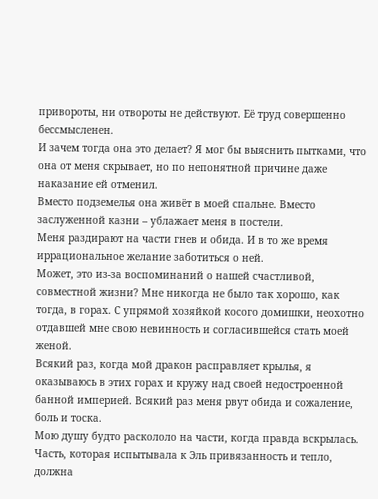привороты, ни отвороты не действуют. Её труд совершенно бессмысленен.
И зачем тогда она это делает? Я мог бы выяснить пытками, что она от меня скрывает, но по непонятной причине даже наказание ей отменил.
Вместо подземелья она живёт в моей спальне. Вместо заслуженной казни – ублажает меня в постели.
Меня раздирают на части гнев и обида. И в то же время иррациональное желание заботиться о ней.
Может, это из-за воспоминаний о нашей счастливой, совместной жизни? Мне никогда не было так хорошо, как тогда, в горах. С упрямой хозяйкой косого домишки, неохотно отдавшей мне свою невинность и согласившейся стать моей женой.
Всякий раз, когда мой дракон расправляет крылья, я оказываюсь в этих горах и кружу над своей недостроенной банной империей. Всякий раз меня рвут обида и сожаление, боль и тоска.
Мою душу будто раскололо на части, когда правда вскрылась. Часть, которая испытывала к Эль привязанность и тепло, должна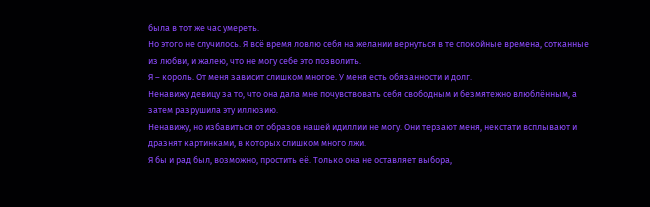была в тот же час умереть.
Но этого не случилось. Я всё время ловлю себя на желании вернуться в те спокойные времена, сотканные из любви, и жалею, что не могу себе это позволить.
Я – король. От меня зависит слишком многое. У меня есть обязанности и долг.
Ненавижу девицу за то, что она дала мне почувствовать себя свободным и безмятежно влюблённым, а затем разрушила эту иллюзию.
Ненавижу, но избавиться от образов нашей идиллии не могу. Они терзают меня, некстати всплывают и дразнят картинками, в которых слишком много лжи.
Я бы и рад был, возможно, простить её. Только она не оставляет выбора,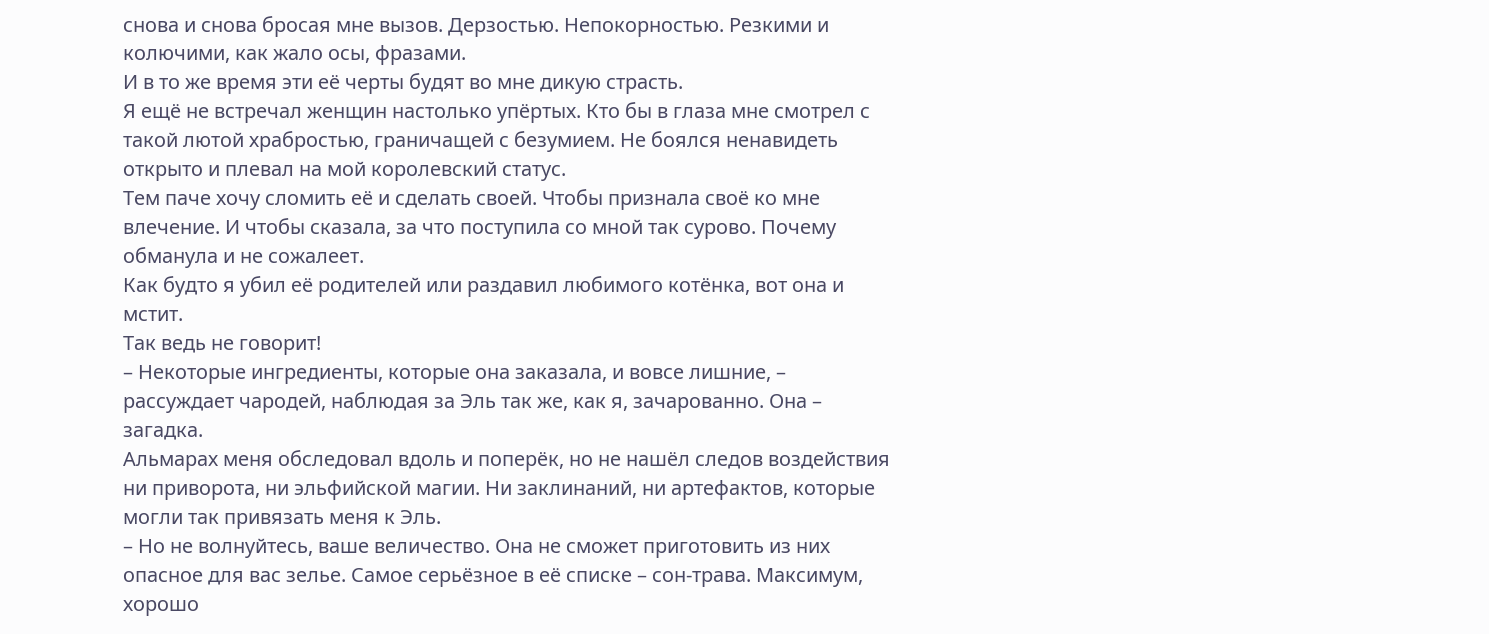снова и снова бросая мне вызов. Дерзостью. Непокорностью. Резкими и колючими, как жало осы, фразами.
И в то же время эти её черты будят во мне дикую страсть.
Я ещё не встречал женщин настолько упёртых. Кто бы в глаза мне смотрел с такой лютой храбростью, граничащей с безумием. Не боялся ненавидеть открыто и плевал на мой королевский статус.
Тем паче хочу сломить её и сделать своей. Чтобы признала своё ко мне влечение. И чтобы сказала, за что поступила со мной так сурово. Почему обманула и не сожалеет.
Как будто я убил её родителей или раздавил любимого котёнка, вот она и мстит.
Так ведь не говорит!
– Некоторые ингредиенты, которые она заказала, и вовсе лишние, – рассуждает чародей, наблюдая за Эль так же, как я, зачарованно. Она – загадка.
Альмарах меня обследовал вдоль и поперёк, но не нашёл следов воздействия ни приворота, ни эльфийской магии. Ни заклинаний, ни артефактов, которые могли так привязать меня к Эль.
– Но не волнуйтесь, ваше величество. Она не сможет приготовить из них опасное для вас зелье. Самое серьёзное в её списке – сон-трава. Максимум, хорошо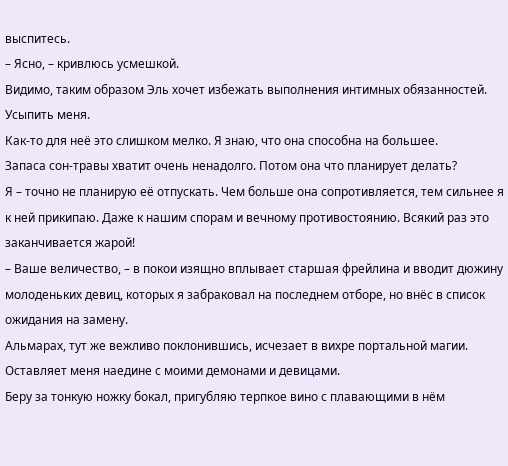выспитесь.
– Ясно, – кривлюсь усмешкой.
Видимо, таким образом Эль хочет избежать выполнения интимных обязанностей. Усыпить меня.
Как-то для неё это слишком мелко. Я знаю, что она способна на большее.
Запаса сон-травы хватит очень ненадолго. Потом она что планирует делать?
Я – точно не планирую её отпускать. Чем больше она сопротивляется, тем сильнее я к ней прикипаю. Даже к нашим спорам и вечному противостоянию. Всякий раз это заканчивается жарой!
– Ваше величество, – в покои изящно вплывает старшая фрейлина и вводит дюжину молоденьких девиц, которых я забраковал на последнем отборе, но внёс в список ожидания на замену.
Альмарах, тут же вежливо поклонившись, исчезает в вихре портальной магии. Оставляет меня наедине с моими демонами и девицами.
Беру за тонкую ножку бокал, пригубляю терпкое вино с плавающими в нём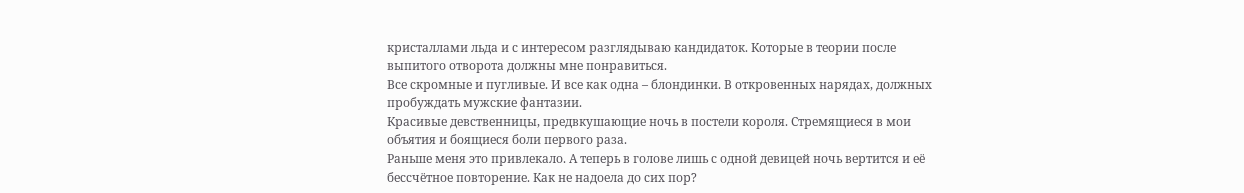кристаллами льда и с интересом разглядываю кандидаток. Которые в теории после выпитого отворота должны мне понравиться.
Все скромные и пугливые. И все как одна – блондинки. В откровенных нарядах, должных пробуждать мужские фантазии.
Красивые девственницы, предвкушающие ночь в постели короля. Стремящиеся в мои объятия и боящиеся боли первого раза.
Раньше меня это привлекало. А теперь в голове лишь с одной девицей ночь вертится и её бессчётное повторение. Как не надоела до сих пор?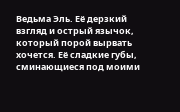Ведьма Эль. Её дерзкий взгляд и острый язычок, который порой вырвать хочется. Её сладкие губы, сминающиеся под моими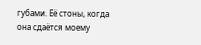губами. Её стоны, когда она сдаётся моему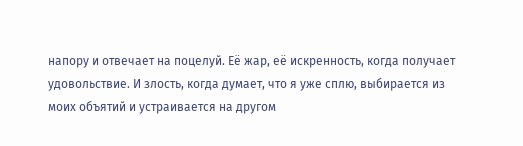напору и отвечает на поцелуй. Её жар, её искренность, когда получает удовольствие. И злость, когда думает, что я уже сплю, выбирается из моих объятий и устраивается на другом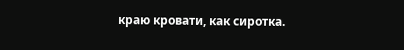краю кровати, как сиротка.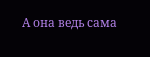А она ведь сама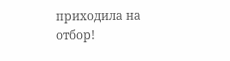приходила на отбор!